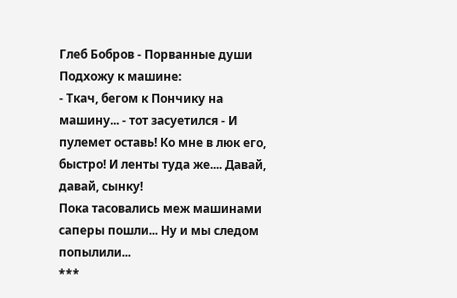Глеб Бобров - Порванные души
Подхожу к машине:
- Ткач, бегом к Пончику на машину... - тот засуетился - И пулемет оставь! Ко мне в люк его, быстро! И ленты туда же.... Давай, давай, сынку!
Пока тасовались меж машинами саперы пошли... Ну и мы следом попылили...
***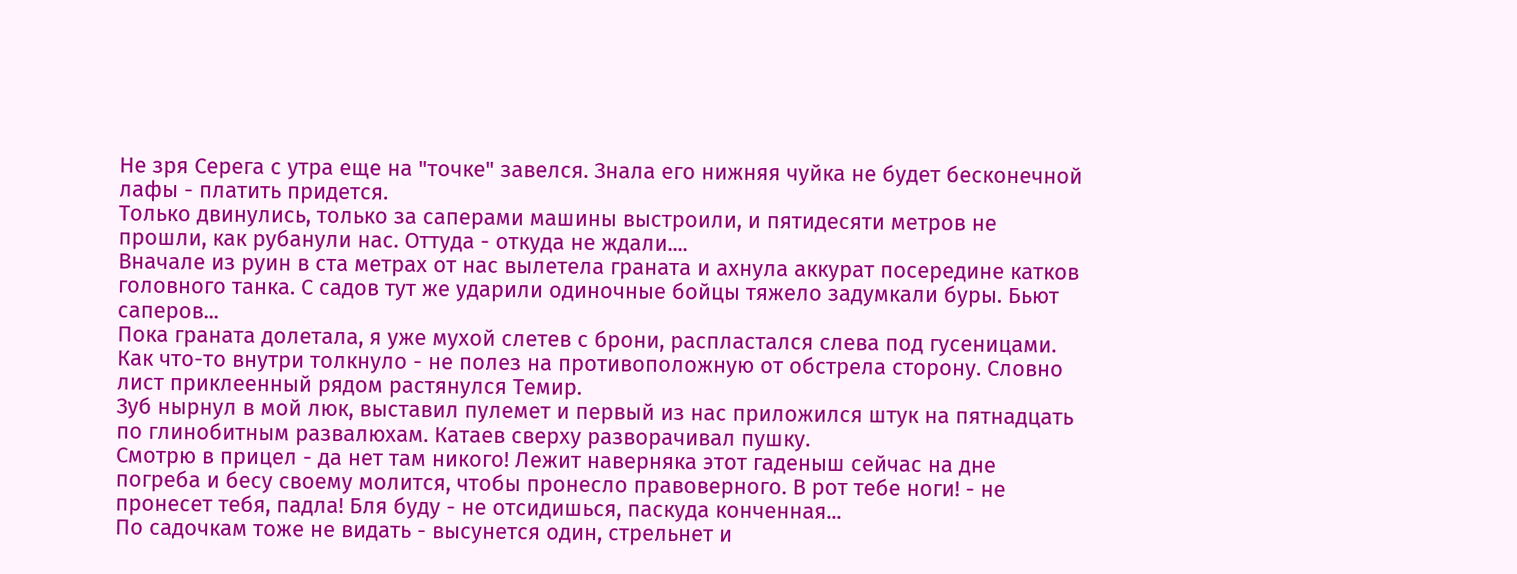Не зря Серега с утра еще на "точке" завелся. Знала его нижняя чуйка не будет бесконечной лафы - платить придется.
Только двинулись, только за саперами машины выстроили, и пятидесяти метров не прошли, как рубанули нас. Оттуда - откуда не ждали....
Вначале из руин в ста метрах от нас вылетела граната и ахнула аккурат посередине катков головного танка. С садов тут же ударили одиночные бойцы тяжело задумкали буры. Бьют саперов...
Пока граната долетала, я уже мухой слетев с брони, распластался слева под гусеницами. Как что-то внутри толкнуло - не полез на противоположную от обстрела сторону. Словно лист приклеенный рядом растянулся Темир.
Зуб нырнул в мой люк, выставил пулемет и первый из нас приложился штук на пятнадцать по глинобитным развалюхам. Катаев сверху разворачивал пушку.
Смотрю в прицел - да нет там никого! Лежит наверняка этот гаденыш сейчас на дне погреба и бесу своему молится, чтобы пронесло правоверного. В рот тебе ноги! - не пронесет тебя, падла! Бля буду - не отсидишься, паскуда конченная...
По садочкам тоже не видать - высунется один, стрельнет и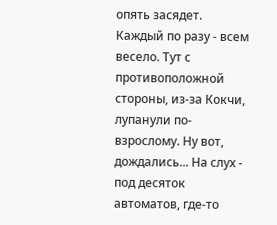опять засядет. Каждый по разу - всем весело. Тут с противоположной стороны, из-за Кокчи, лупанули по-взрослому. Ну вот, дождались... На слух - под десяток автоматов, где-то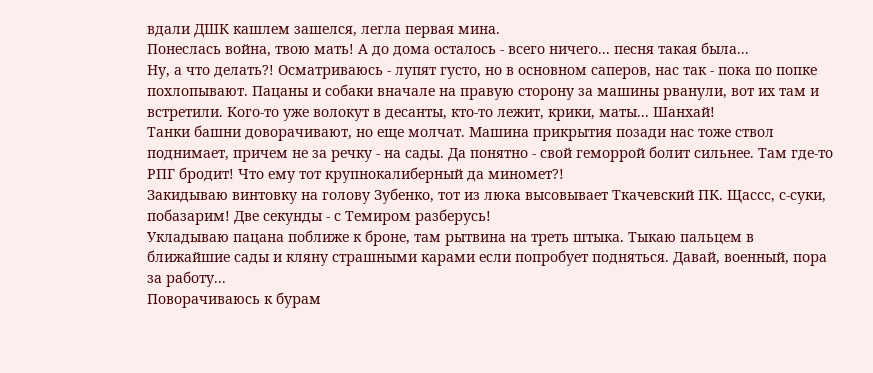вдали ДШК кашлем зашелся, легла первая мина.
Понеслась война, твою мать! А до дома осталось - всего ничего... песня такая была...
Ну, а что делать?! Осматриваюсь - лупят густо, но в основном саперов, нас так - пока по попке похлопывают. Пацаны и собаки вначале на правую сторону за машины рванули, вот их там и встретили. Кого-то уже волокут в десанты, кто-то лежит, крики, маты... Шанхай!
Танки башни доворачивают, но еще молчат. Машина прикрытия позади нас тоже ствол поднимает, причем не за речку - на сады. Да понятно - свой геморрой болит сильнее. Там где-то РПГ бродит! Что ему тот крупнокалиберный да миномет?!
Закидываю винтовку на голову Зубенко, тот из люка высовывает Ткачевский ПК. Щассс, с-суки, побазарим! Две секунды - с Темиром разберусь!
Укладываю пацана поближе к броне, там рытвина на треть штыка. Тыкаю пальцем в ближайшие сады и кляну страшными карами если попробует подняться. Давай, военный, пора за работу...
Поворачиваюсь к бурам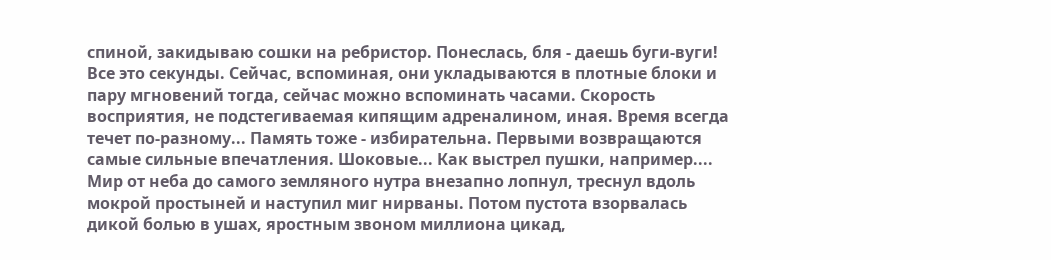спиной, закидываю сошки на ребристор. Понеслась, бля - даешь буги-вуги!
Все это секунды. Сейчас, вспоминая, они укладываются в плотные блоки и пару мгновений тогда, сейчас можно вспоминать часами. Скорость восприятия, не подстегиваемая кипящим адреналином, иная. Время всегда течет по-разному... Память тоже - избирательна. Первыми возвращаются самые сильные впечатления. Шоковые... Как выстрел пушки, например....
Мир от неба до самого земляного нутра внезапно лопнул, треснул вдоль мокрой простыней и наступил миг нирваны. Потом пустота взорвалась дикой болью в ушах, яростным звоном миллиона цикад,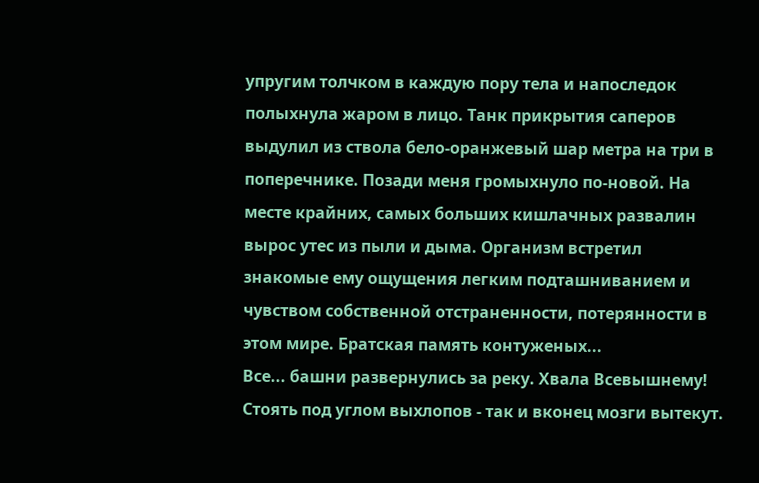упругим толчком в каждую пору тела и напоследок полыхнула жаром в лицо. Танк прикрытия саперов выдулил из ствола бело-оранжевый шар метра на три в поперечнике. Позади меня громыхнуло по-новой. На месте крайних, самых больших кишлачных развалин вырос утес из пыли и дыма. Организм встретил знакомые ему ощущения легким подташниванием и чувством собственной отстраненности, потерянности в этом мире. Братская память контуженых...
Все... башни развернулись за реку. Хвала Всевышнему! Стоять под углом выхлопов - так и вконец мозги вытекут.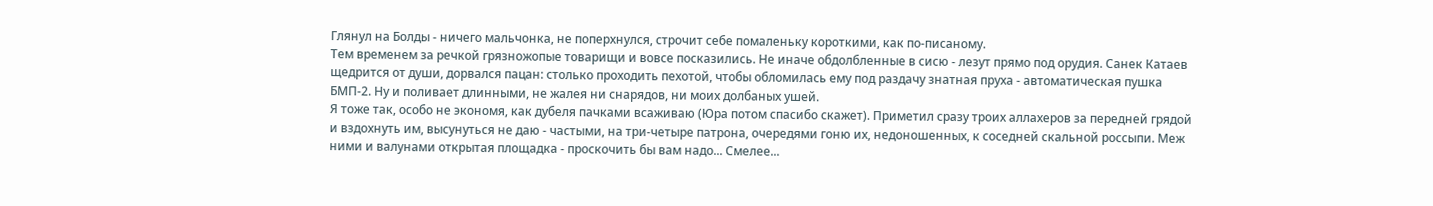Глянул на Болды - ничего мальчонка, не поперхнулся, строчит себе помаленьку короткими, как по-писаному.
Тем временем за речкой грязножопые товарищи и вовсе посказились. Не иначе обдолбленные в сисю - лезут прямо под орудия. Санек Катаев щедрится от души, дорвался пацан: столько проходить пехотой, чтобы обломилась ему под раздачу знатная пруха - автоматическая пушка БМП-2. Ну и поливает длинными, не жалея ни снарядов, ни моих долбаных ушей.
Я тоже так, особо не экономя, как дубеля пачками всаживаю (Юра потом спасибо скажет). Приметил сразу троих аллахеров за передней грядой и вздохнуть им, высунуться не даю - частыми, на три-четыре патрона, очередями гоню их, недоношенных, к соседней скальной россыпи. Меж ними и валунами открытая площадка - проскочить бы вам надо... Смелее...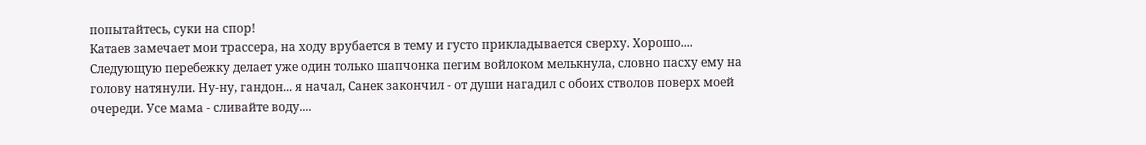попытайтесь, суки на спор!
Катаев замечает мои трассера, на ходу врубается в тему и густо прикладывается сверху. Хорошо.... Следующую перебежку делает уже один только шапчонка пегим войлоком мелькнула, словно пасху ему на голову натянули. Ну-ну, гандон... я начал, Санек закончил - от души нагадил с обоих стволов поверх моей очереди. Усе мама - сливайте воду....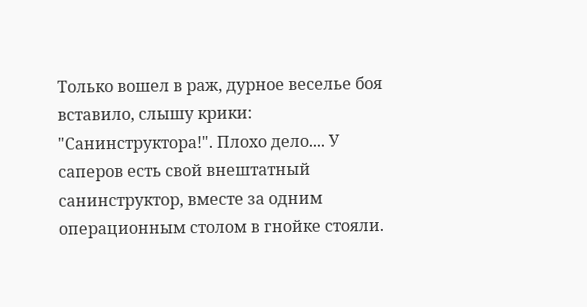Только вошел в раж, дурное веселье боя вставило, слышу крики: "Санинструктора!". Плохо дело.... У саперов есть свой внештатный санинструктор, вместе за одним операционным столом в гнойке стояли.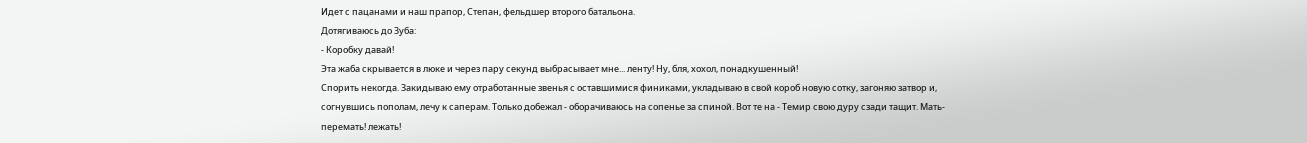Идет с пацанами и наш прапор, Степан, фельдшер второго батальона.
Дотягиваюсь до Зуба:
- Коробку давай!
Эта жаба скрывается в люке и через пару секунд выбрасывает мне... ленту! Ну, бля, хохол, понадкушенный!
Спорить некогда. Закидываю ему отработанные звенья с оставшимися финиками, укладываю в свой короб новую сотку, загоняю затвор и, согнувшись пополам, лечу к саперам. Только добежал - оборачиваюсь на сопенье за спиной. Вот те на - Темир свою дуру сзади тащит. Мать-перемать! лежать!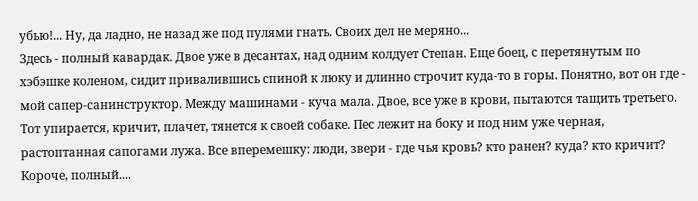убью!... Ну, да ладно, не назад же под пулями гнать. Своих дел не меряно...
Здесь - полный кавардак. Двое уже в десантах, над одним колдует Степан. Еще боец, с перетянутым по хэбэшке коленом, сидит привалившись спиной к люку и длинно строчит куда-то в горы. Понятно, вот он где - мой сапер-санинструктор. Между машинами - куча мала. Двое, все уже в крови, пытаются тащить третьего. Тот упирается, кричит, плачет, тянется к своей собаке. Пес лежит на боку и под ним уже черная, растоптанная сапогами лужа. Все вперемешку: люди, звери - где чья кровь? кто ранен? куда? кто кричит? Короче, полный....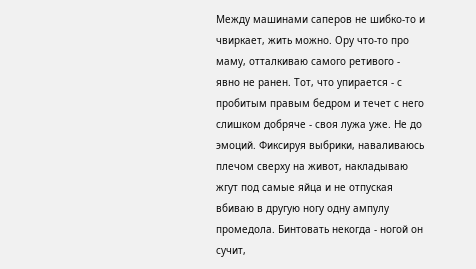Между машинами саперов не шибко-то и чвиркает, жить можно. Ору что-то про маму, отталкиваю самого ретивого - явно не ранен. Тот, что упирается - с пробитым правым бедром и течет с него слишком добряче - своя лужа уже. Не до эмоций. Фиксируя выбрики, наваливаюсь плечом сверху на живот, накладываю жгут под самые яйца и не отпуская вбиваю в другую ногу одну ампулу промедола. Бинтовать некогда - ногой он сучит,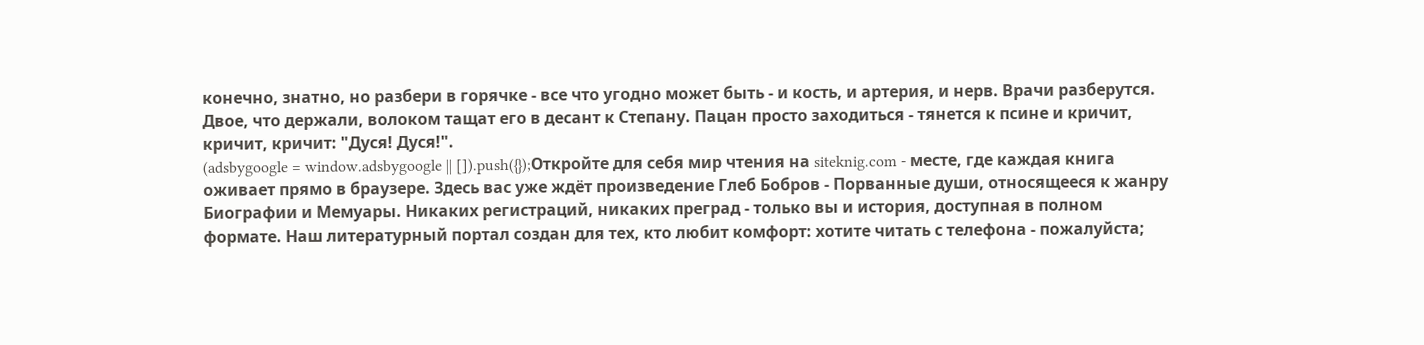конечно, знатно, но разбери в горячке - все что угодно может быть - и кость, и артерия, и нерв. Врачи разберутся. Двое, что держали, волоком тащат его в десант к Степану. Пацан просто заходиться - тянется к псине и кричит, кричит, кричит: "Дуся! Дуся!".
(adsbygoogle = window.adsbygoogle || []).push({});Откройте для себя мир чтения на siteknig.com - месте, где каждая книга оживает прямо в браузере. Здесь вас уже ждёт произведение Глеб Бобров - Порванные души, относящееся к жанру Биографии и Мемуары. Никаких регистраций, никаких преград - только вы и история, доступная в полном формате. Наш литературный портал создан для тех, кто любит комфорт: хотите читать с телефона - пожалуйста;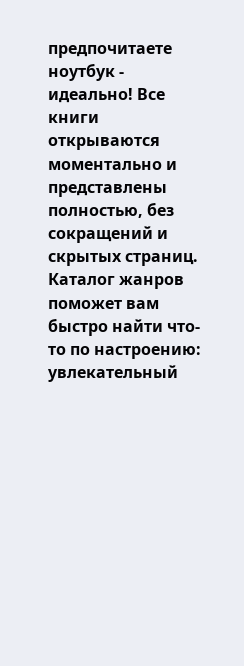предпочитаете ноутбук - идеально! Все книги открываются моментально и представлены полностью, без сокращений и скрытых страниц. Каталог жанров поможет вам быстро найти что-то по настроению: увлекательный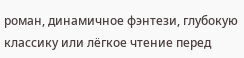роман, динамичное фэнтези, глубокую классику или лёгкое чтение перед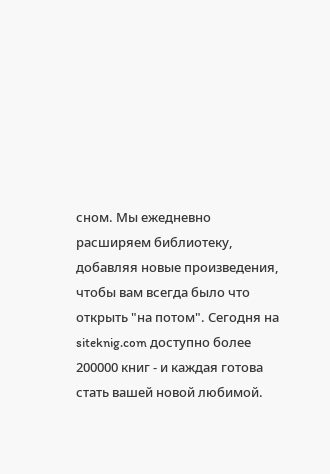сном. Мы ежедневно расширяем библиотеку, добавляя новые произведения, чтобы вам всегда было что открыть "на потом". Сегодня на siteknig.com доступно более 200000 книг - и каждая готова стать вашей новой любимой.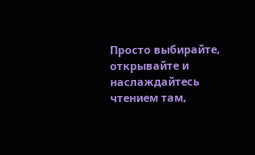Просто выбирайте, открывайте и наслаждайтесь чтением там,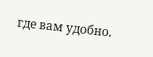где вам удобно.